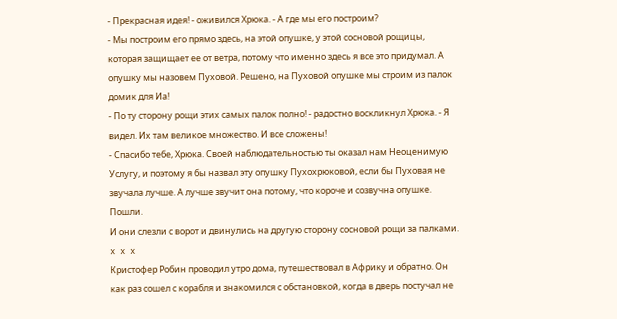- Прекрасная идея! - оживился Хрюка. - А где мы его построим?
- Мы построим его прямо здесь, на этой опушке, у этой сосновой рощицы, которая защищает ее от ветра, потому что именно здесь я все это придумал. А опушку мы назовем Пуховой. Решено, на Пуховой опушке мы строим из палок домик для Иа!
- По ту сторону рощи этих самых палок полно! - радостно воскликнул Хрюка. - Я видел. Их там великое множество. И все сложены!
- Спасибо тебе, Хрюка. Своей наблюдательностью ты оказал нам Неоценимую Услугу, и поэтому я бы назвал эту опушку Пухохрюковой, если бы Пуховая не звучала лучше. А лучше звучит она потому, что короче и созвучна опушке. Пошли.
И они слезли с ворот и двинулись на другую сторону сосновой рощи за палками.
x x x
Кристофер Робин проводил утро дома, путешествовал в Африку и обратно. Он как раз сошел с корабля и знакомился с обстановкой, когда в дверь постучал не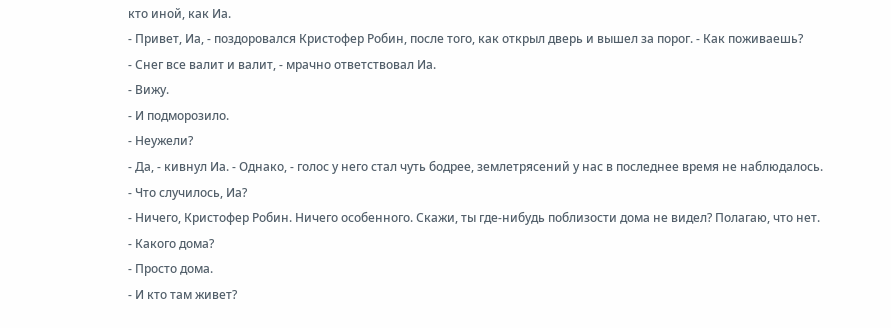кто иной, как Иа.
- Привет, Иа, - поздоровался Кристофер Робин, после того, как открыл дверь и вышел за порог. - Как поживаешь?
- Снег все валит и валит, - мрачно ответствовал Иа.
- Вижу.
- И подморозило.
- Неужели?
- Да, - кивнул Иа. - Однако, - голос у него стал чуть бодрее, землетрясений у нас в последнее время не наблюдалось.
- Что случилось, Иа?
- Ничего, Кристофер Робин. Ничего особенного. Скажи, ты где-нибудь поблизости дома не видел? Полагаю, что нет.
- Какого дома?
- Просто дома.
- И кто там живет?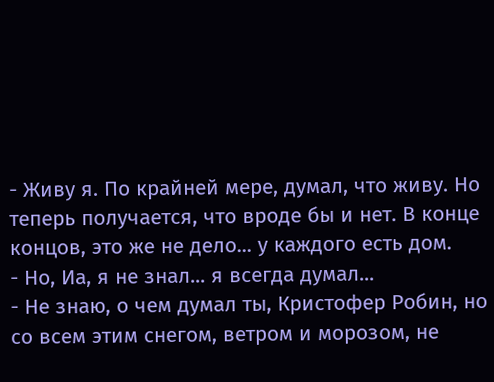- Живу я. По крайней мере, думал, что живу. Но теперь получается, что вроде бы и нет. В конце концов, это же не дело... у каждого есть дом.
- Но, Иа, я не знал... я всегда думал...
- Не знаю, о чем думал ты, Кристофер Робин, но со всем этим снегом, ветром и морозом, не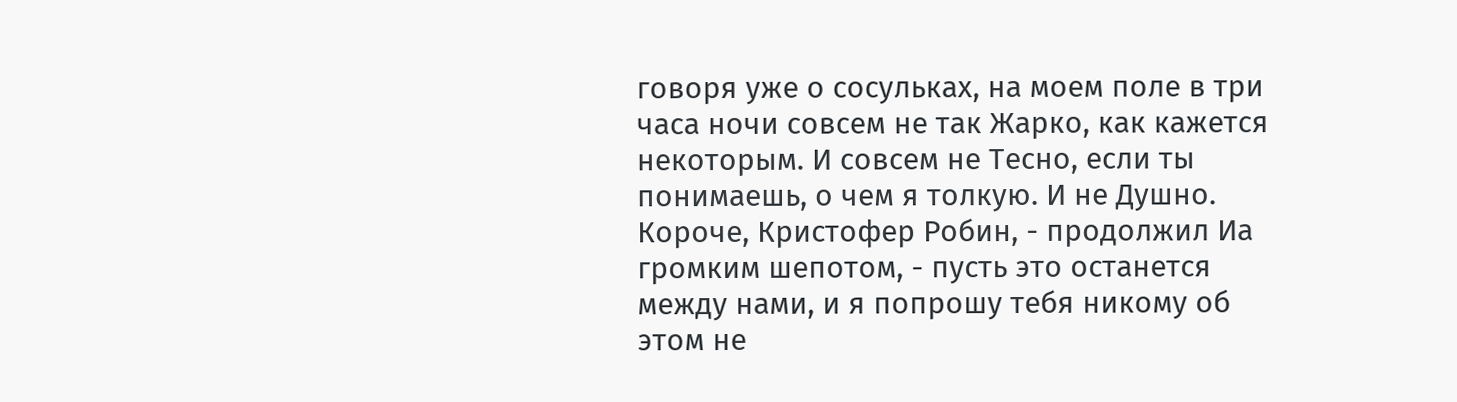говоря уже о сосульках, на моем поле в три часа ночи совсем не так Жарко, как кажется некоторым. И совсем не Тесно, если ты понимаешь, о чем я толкую. И не Душно. Короче, Кристофер Робин, - продолжил Иа громким шепотом, - пусть это останется между нами, и я попрошу тебя никому об этом не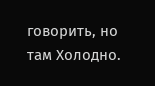говорить, но там Холодно.